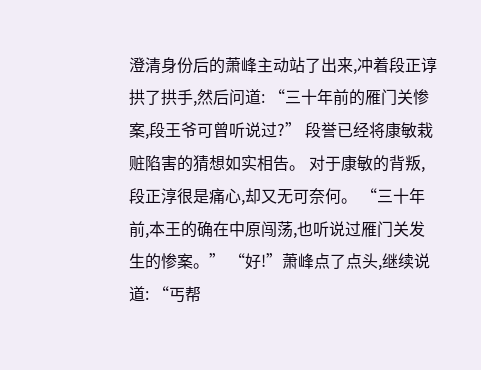澄清身份后的萧峰主动站了出来,冲着段正谆拱了拱手,然后问道: “三十年前的雁门关惨案,段王爷可曾听说过?” 段誉已经将康敏栽赃陷害的猜想如实相告。 对于康敏的背叛,段正淳很是痛心,却又无可奈何。 “三十年前,本王的确在中原闯荡,也听说过雁门关发生的惨案。” “好!”萧峰点了点头,继续说道: “丐帮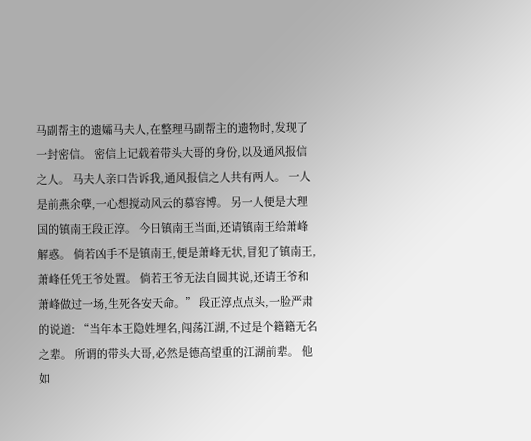马副帮主的遗孀马夫人,在整理马副帮主的遗物时,发现了一封密信。 密信上记载着带头大哥的身份,以及通风报信之人。 马夫人亲口告诉我,通风报信之人共有两人。 一人是前燕余孽,一心想搅动风云的慕容博。 另一人便是大理国的镇南王段正淳。 今日镇南王当面,还请镇南王给萧峰解惑。 倘若凶手不是镇南王,便是萧峰无状,冒犯了镇南王,萧峰任凭王爷处置。 倘若王爷无法自圆其说,还请王爷和萧峰做过一场,生死各安天命。” 段正淳点点头,一脸严肃的说道: “当年本王隐姓埋名,闯荡江湖,不过是个籍籍无名之辈。 所谓的带头大哥,必然是德高望重的江湖前辈。 他如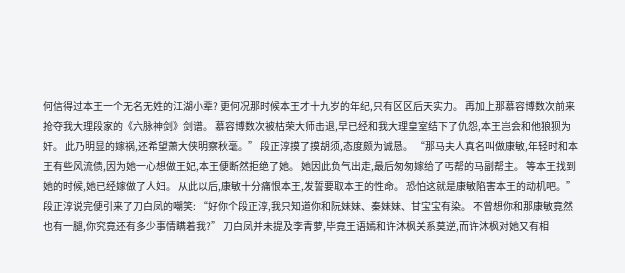何信得过本王一个无名无姓的江湖小辈? 更何况那时候本王才十九岁的年纪,只有区区后天实力。 再加上那慕容博数次前来抢夺我大理段家的《六脉神剑》剑谱。 慕容博数次被枯荣大师击退,早已经和我大理皇室结下了仇怨,本王岂会和他狼狈为奸。 此乃明显的嫁祸,还希望萧大侠明察秋毫。” 段正淳摸了摸胡须,态度颇为诚恳。 “那马夫人真名叫做康敏,年轻时和本王有些风流债,因为她一心想做王妃,本王便断然拒绝了她。 她因此负气出走,最后匆匆嫁给了丐帮的马副帮主。 等本王找到她的时候,她已经嫁做了人妇。 从此以后,康敏十分痛恨本王,发誓要取本王的性命。 恐怕这就是康敏陷害本王的动机吧。” 段正淳说完便引来了刀白凤的嘲笑: “好你个段正淳,我只知道你和阮妹妹、秦妹妹、甘宝宝有染。 不曾想你和那康敏竟然也有一腿,你究竟还有多少事情瞒着我?” 刀白凤并未提及李青萝,毕竟王语嫣和许沐枫关系莫逆,而许沐枫对她又有相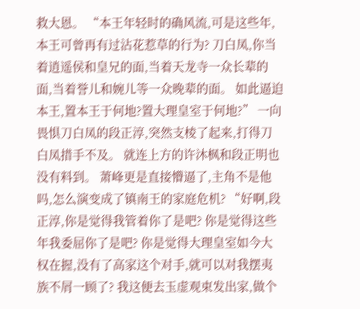救大恩。 “本王年轻时的确风流,可是这些年,本王可曾再有过沾花惹草的行为? 刀白凤,你当着逍遥侯和皇兄的面,当着天龙寺一众长辈的面,当着誉儿和婉儿等一众晚辈的面。 如此逼迫本王,置本王于何地?置大理皇室于何地?” 一向畏惧刀白凤的段正淳,突然支棱了起来,打得刀白凤措手不及。 就连上方的许沐枫和段正明也没有料到。 萧峰更是直接懵逼了,主角不是他吗,怎么演变成了镇南王的家庭危机? “好啊,段正淳,你是觉得我管着你了是吧? 你是觉得这些年我委屈你了是吧? 你是觉得大理皇室如今大权在握,没有了高家这个对手,就可以对我摆夷族不屑一顾了? 我这便去玉虚观束发出家,做个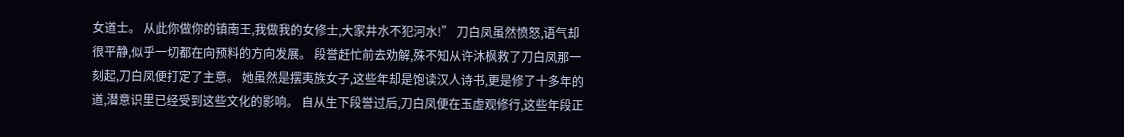女道士。 从此你做你的镇南王,我做我的女修士,大家井水不犯河水!” 刀白凤虽然愤怒,语气却很平静,似乎一切都在向预料的方向发展。 段誉赶忙前去劝解,殊不知从许沐枫救了刀白凤那一刻起,刀白凤便打定了主意。 她虽然是摆夷族女子,这些年却是饱读汉人诗书,更是修了十多年的道,潜意识里已经受到这些文化的影响。 自从生下段誉过后,刀白凤便在玉虚观修行,这些年段正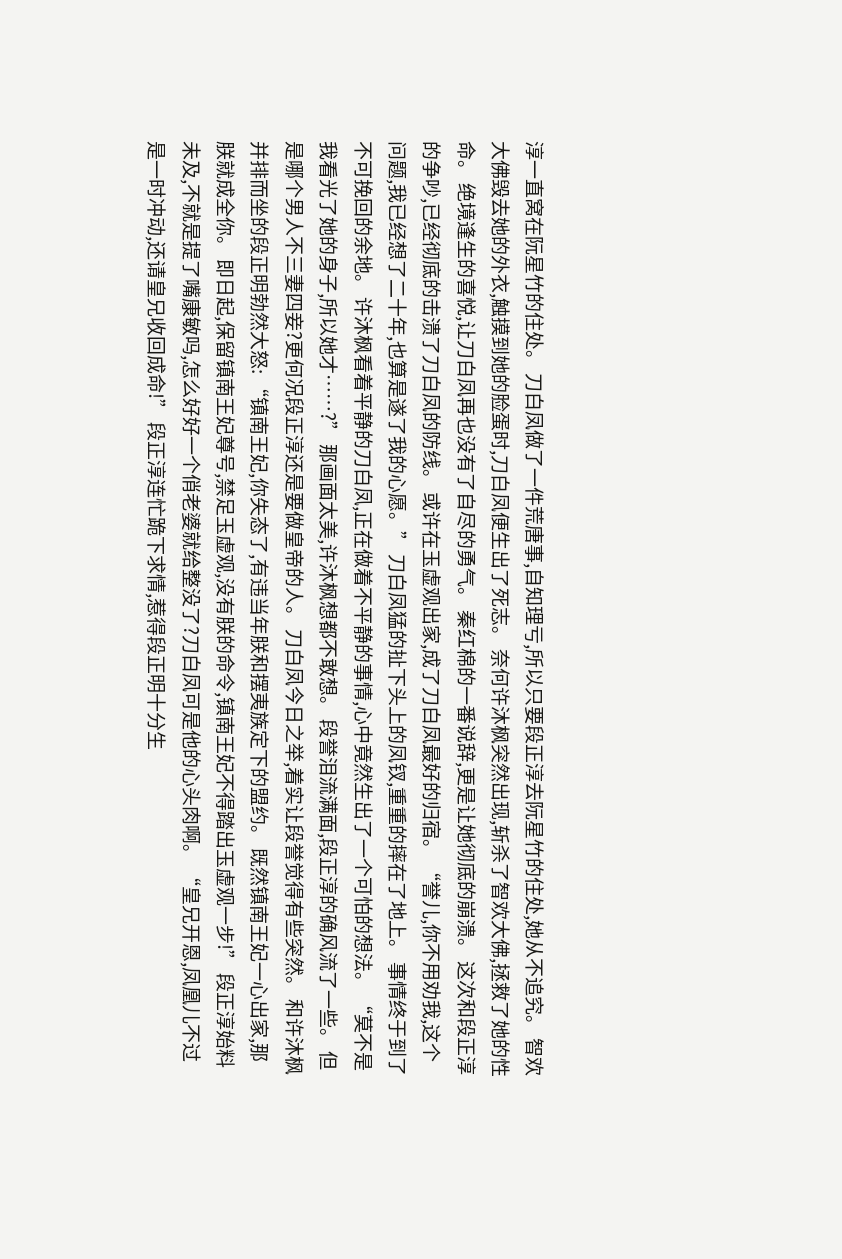淳一直窝在阮星竹的住处。 刀白凤做了一件荒唐事,自知理亏,所以只要段正淳去阮星竹的住处,她从不追究。 智欢大佛毁去她的外衣,触摸到她的脸蛋时,刀白凤便生出了死志。 奈何许沐枫突然出现,斩杀了智欢大佛,拯救了她的性命。 绝境逢生的喜悦,让刀白凤再也没有了自尽的勇气。 秦红棉的一番说辞,更是让她彻底的崩溃。 这次和段正淳的争吵,已经彻底的击溃了刀白凤的防线。 或许在玉虚观出家,成了刀白凤最好的归宿。 “誉儿,你不用劝我,这个问题,我已经想了二十年,也算是遂了我的心愿。” 刀白凤猛的扯下头上的凤钗,重重的摔在了地上。 事情终于到了不可挽回的余地。 许沐枫看着平静的刀白凤,正在做着不平静的事情,心中竟然生出了一个可怕的想法。 “莫不是我看光了她的身子,所以她才……?” 那画面太美,许沐枫想都不敢想。 段誉泪流满面,段正淳的确风流了一些。 但是哪个男人不三妻四妾?更何况段正淳还是要做皇帝的人。 刀白凤今日之举,着实让段誉觉得有些突然。 和许沐枫并排而坐的段正明勃然大怒: “镇南王妃,你失态了,有违当年朕和摆夷族定下的盟约。 既然镇南王妃一心出家,那朕就成全你。 即日起,保留镇南王妃尊号,禁足玉虚观,没有朕的命令,镇南王妃不得踏出玉虚观一步!” 段正淳始料未及,不就是提了嘴康敏吗,怎么好好一个俏老婆就给整没了?刀白凤可是他的心头肉啊。 “皇兄开恩,凤凰儿不过是一时冲动,还请皇兄收回成命!” 段正淳连忙跪下求情,惹得段正明十分生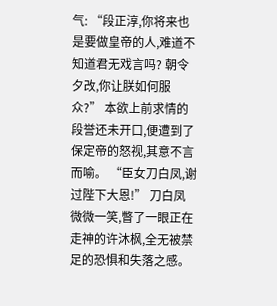气: “段正淳,你将来也是要做皇帝的人,难道不知道君无戏言吗? 朝令夕改,你让朕如何服众?” 本欲上前求情的段誉还未开口,便遭到了保定帝的怒视,其意不言而喻。 “臣女刀白凤,谢过陛下大恩!” 刀白凤微微一笑,瞥了一眼正在走神的许沐枫,全无被禁足的恐惧和失落之感。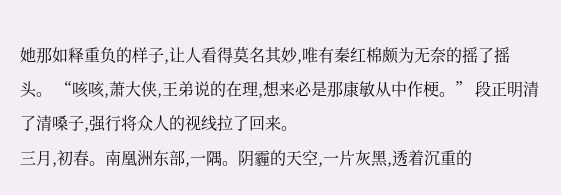她那如释重负的样子,让人看得莫名其妙,唯有秦红棉颇为无奈的摇了摇头。 “咳咳,萧大侠,王弟说的在理,想来必是那康敏从中作梗。” 段正明清了清嗓子,强行将众人的视线拉了回来。
三月,初春。南凰洲东部,一隅。阴霾的天空,一片灰黑,透着沉重的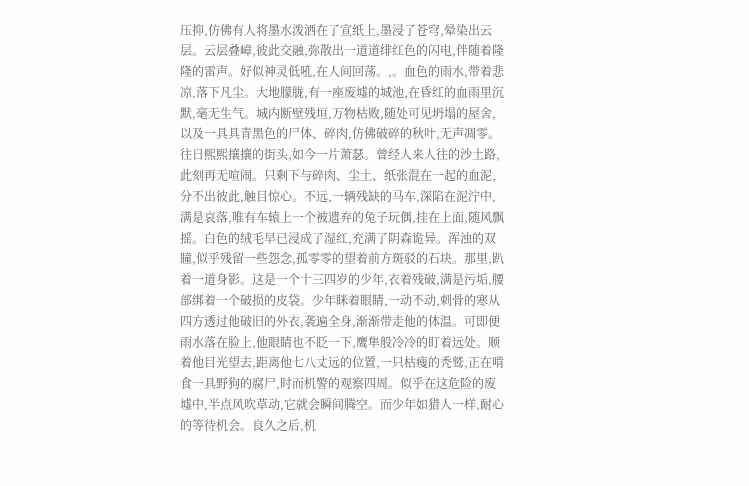压抑,仿佛有人将墨水泼洒在了宣纸上,墨浸了苍穹,晕染出云层。云层叠嶂,彼此交融,弥散出一道道绯红色的闪电,伴随着隆隆的雷声。好似神灵低吼,在人间回荡。,。血色的雨水,带着悲凉,落下凡尘。大地朦胧,有一座废墟的城池,在昏红的血雨里沉默,毫无生气。城内断壁残垣,万物枯败,随处可见坍塌的屋舍,以及一具具青黑色的尸体、碎肉,仿佛破碎的秋叶,无声凋零。往日熙熙攘攘的街头,如今一片萧瑟。曾经人来人往的沙土路,此刻再无喧闹。只剩下与碎肉、尘土、纸张混在一起的血泥,分不出彼此,触目惊心。不远,一辆残缺的马车,深陷在泥泞中,满是哀落,唯有车辕上一个被遗弃的兔子玩偶,挂在上面,随风飘摇。白色的绒毛早已浸成了湿红,充满了阴森诡异。浑浊的双瞳,似乎残留一些怨念,孤零零的望着前方斑驳的石块。那里,趴着一道身影。这是一个十三四岁的少年,衣着残破,满是污垢,腰部绑着一个破损的皮袋。少年眯着眼睛,一动不动,刺骨的寒从四方透过他破旧的外衣,袭遍全身,渐渐带走他的体温。可即便雨水落在脸上,他眼睛也不眨一下,鹰隼般冷冷的盯着远处。顺着他目光望去,距离他七八丈远的位置,一只枯瘦的秃鹫,正在啃食一具野狗的腐尸,时而机警的观察四周。似乎在这危险的废墟中,半点风吹草动,它就会瞬间腾空。而少年如猎人一样,耐心的等待机会。良久之后,机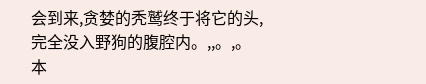会到来,贪婪的秃鹫终于将它的头,完全没入野狗的腹腔内。,,。,。
本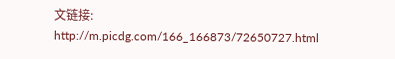文链接:
http://m.picdg.com/166_166873/72650727.html